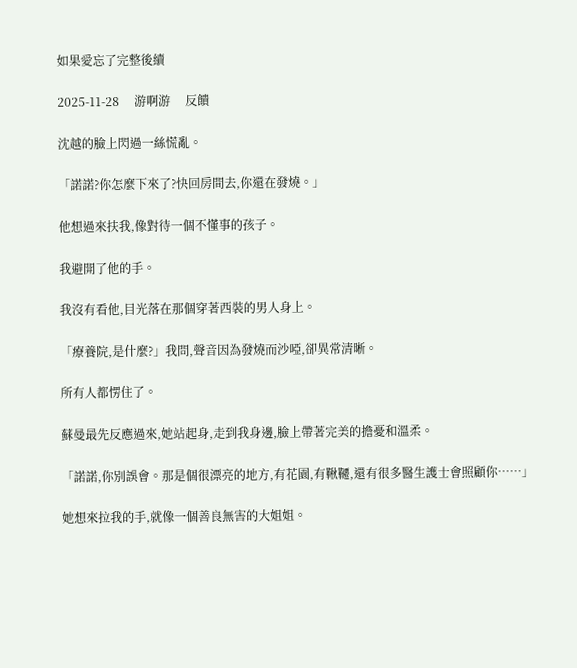如果愛忘了完整後續

2025-11-28     游啊游     反饋

沈越的臉上閃過一絲慌亂。

「諾諾?你怎麼下來了?快回房間去,你還在發燒。」

他想過來扶我,像對待一個不懂事的孩子。

我避開了他的手。

我沒有看他,目光落在那個穿著西裝的男人身上。

「療養院,是什麼?」我問,聲音因為發燒而沙啞,卻異常清晰。

所有人都愣住了。

蘇曼最先反應過來,她站起身,走到我身邊,臉上帶著完美的擔憂和溫柔。

「諾諾,你別誤會。那是個很漂亮的地方,有花園,有鞦韆,還有很多醫生護士會照顧你……」

她想來拉我的手,就像一個善良無害的大姐姐。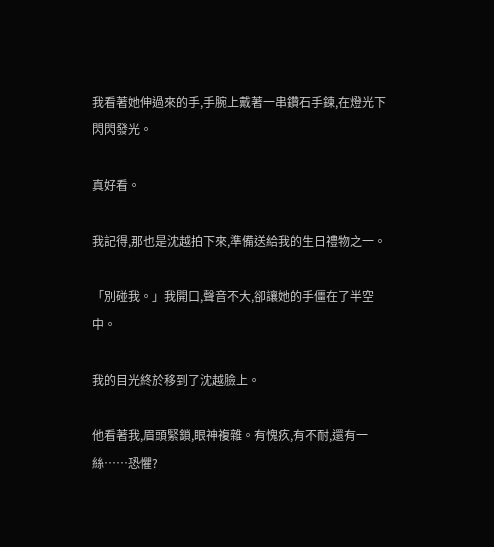我看著她伸過來的手,手腕上戴著一串鑽石手鍊,在燈光下閃閃發光。

真好看。

我記得,那也是沈越拍下來,準備送給我的生日禮物之一。

「別碰我。」我開口,聲音不大,卻讓她的手僵在了半空中。

我的目光終於移到了沈越臉上。

他看著我,眉頭緊鎖,眼神複雜。有愧疚,有不耐,還有一絲……恐懼?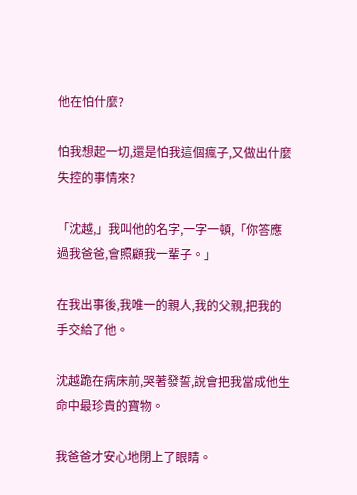他在怕什麼?

怕我想起一切,還是怕我這個瘋子,又做出什麼失控的事情來?

「沈越,」我叫他的名字,一字一頓,「你答應過我爸爸,會照顧我一輩子。」

在我出事後,我唯一的親人,我的父親,把我的手交給了他。

沈越跪在病床前,哭著發誓,說會把我當成他生命中最珍貴的寶物。

我爸爸才安心地閉上了眼睛。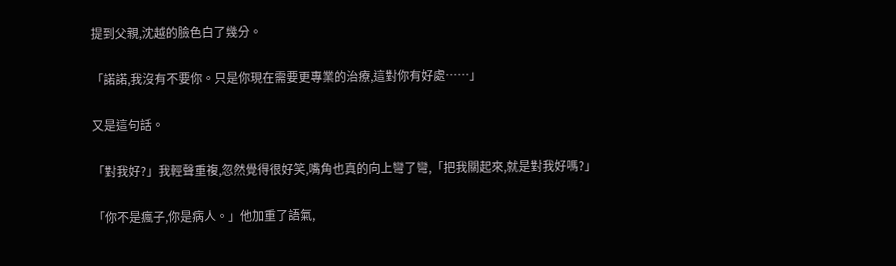提到父親,沈越的臉色白了幾分。

「諾諾,我沒有不要你。只是你現在需要更專業的治療,這對你有好處……」

又是這句話。

「對我好?」我輕聲重複,忽然覺得很好笑,嘴角也真的向上彎了彎,「把我關起來,就是對我好嗎?」

「你不是瘋子,你是病人。」他加重了語氣,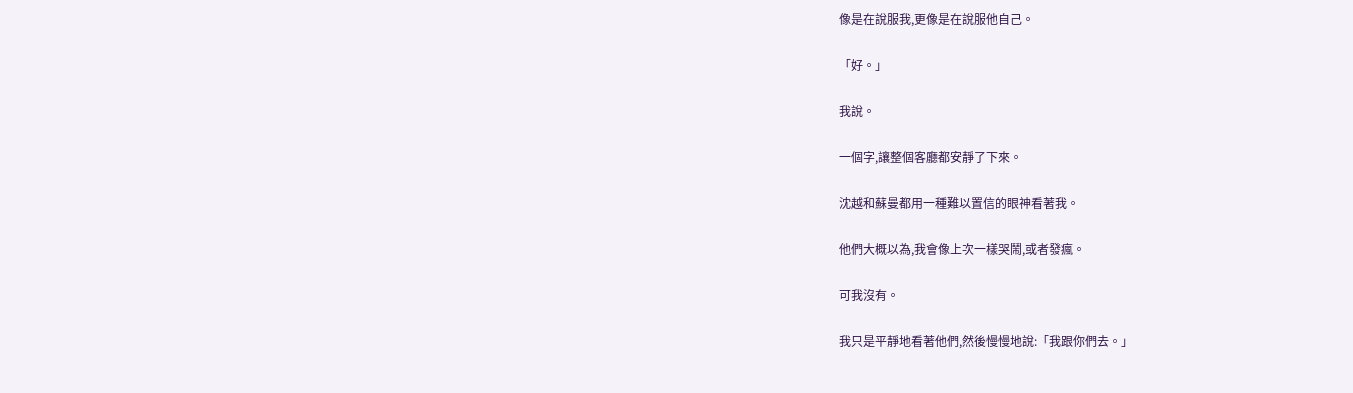像是在說服我,更像是在說服他自己。

「好。」

我說。

一個字,讓整個客廳都安靜了下來。

沈越和蘇曼都用一種難以置信的眼神看著我。

他們大概以為,我會像上次一樣哭鬧,或者發瘋。

可我沒有。

我只是平靜地看著他們,然後慢慢地說:「我跟你們去。」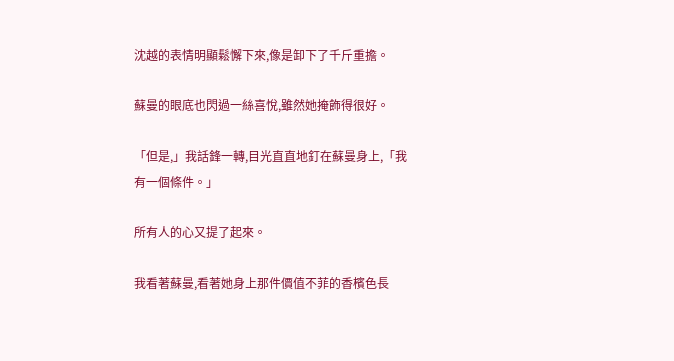沈越的表情明顯鬆懈下來,像是卸下了千斤重擔。

蘇曼的眼底也閃過一絲喜悅,雖然她掩飾得很好。

「但是,」我話鋒一轉,目光直直地釘在蘇曼身上,「我有一個條件。」

所有人的心又提了起來。

我看著蘇曼,看著她身上那件價值不菲的香檳色長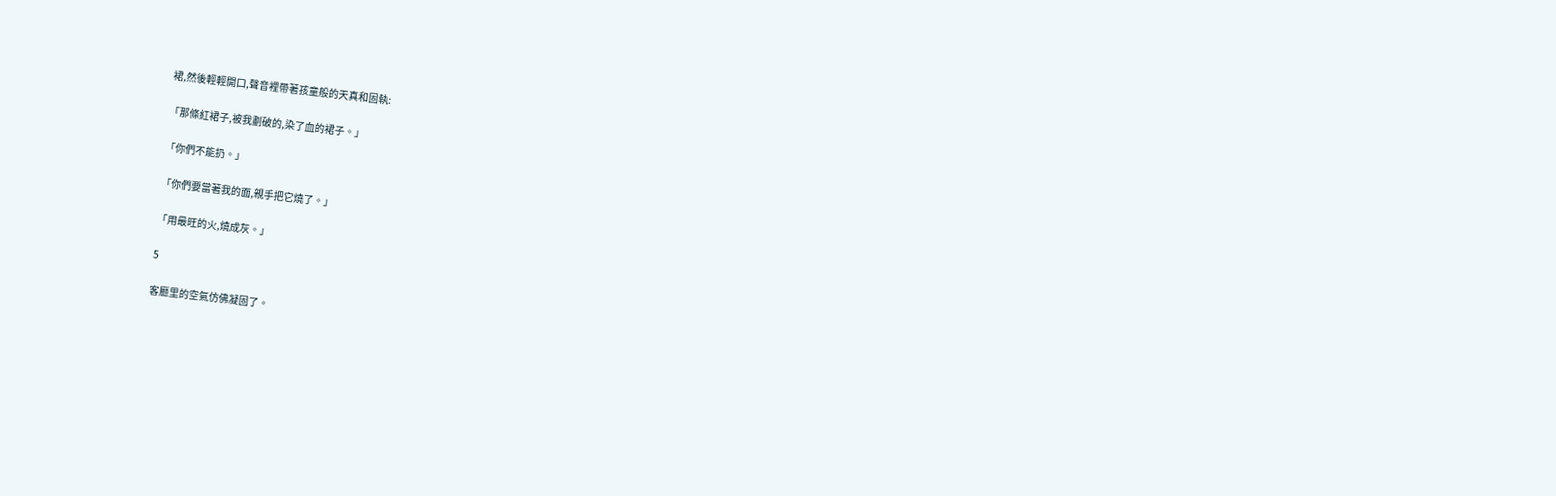裙,然後輕輕開口,聲音裡帶著孩童般的天真和固執:

「那條紅裙子,被我劃破的,染了血的裙子。」

「你們不能扔。」

「你們要當著我的面,親手把它燒了。」

「用最旺的火,燒成灰。」

5

客廳里的空氣仿佛凝固了。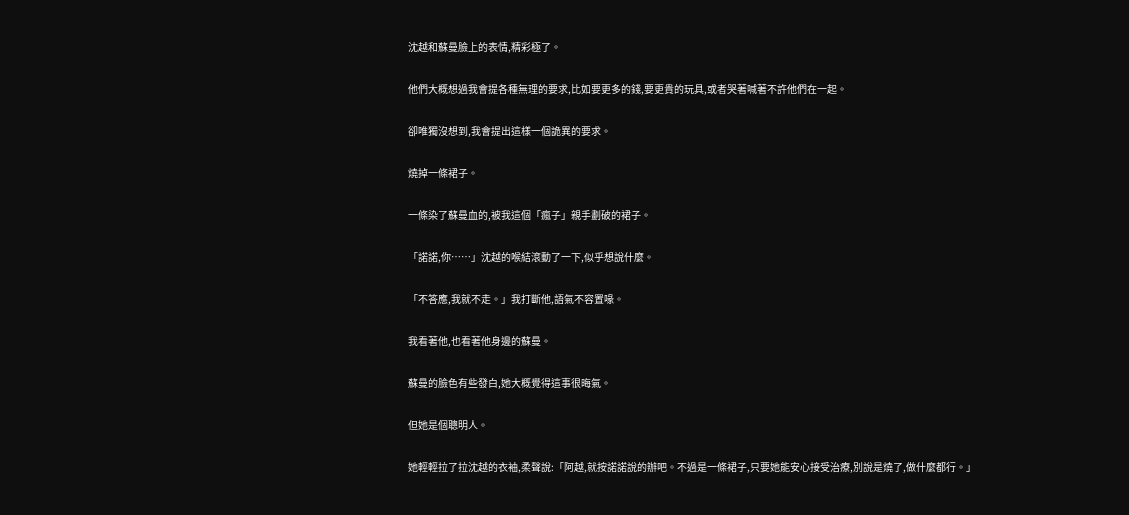沈越和蘇曼臉上的表情,精彩極了。

他們大概想過我會提各種無理的要求,比如要更多的錢,要更貴的玩具,或者哭著喊著不許他們在一起。

卻唯獨沒想到,我會提出這樣一個詭異的要求。

燒掉一條裙子。

一條染了蘇曼血的,被我這個「瘋子」親手劃破的裙子。

「諾諾,你……」沈越的喉結滾動了一下,似乎想說什麼。

「不答應,我就不走。」我打斷他,語氣不容置喙。

我看著他,也看著他身邊的蘇曼。

蘇曼的臉色有些發白,她大概覺得這事很晦氣。

但她是個聰明人。

她輕輕拉了拉沈越的衣袖,柔聲說:「阿越,就按諾諾說的辦吧。不過是一條裙子,只要她能安心接受治療,別說是燒了,做什麼都行。」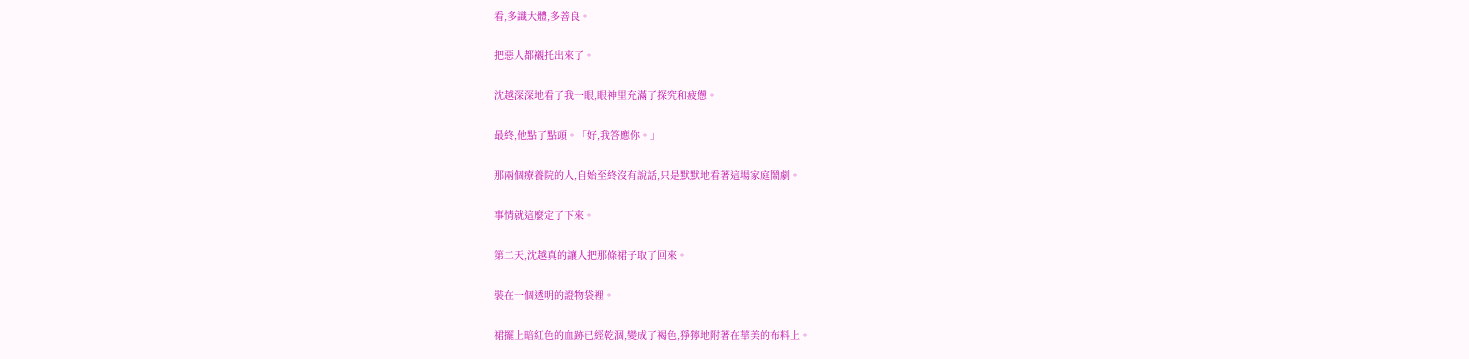看,多識大體,多善良。

把惡人都襯托出來了。

沈越深深地看了我一眼,眼神里充滿了探究和疲憊。

最終,他點了點頭。「好,我答應你。」

那兩個療養院的人,自始至終沒有說話,只是默默地看著這場家庭鬧劇。

事情就這麼定了下來。

第二天,沈越真的讓人把那條裙子取了回來。

裝在一個透明的證物袋裡。

裙擺上暗紅色的血跡已經乾涸,變成了褐色,猙獰地附著在華美的布料上。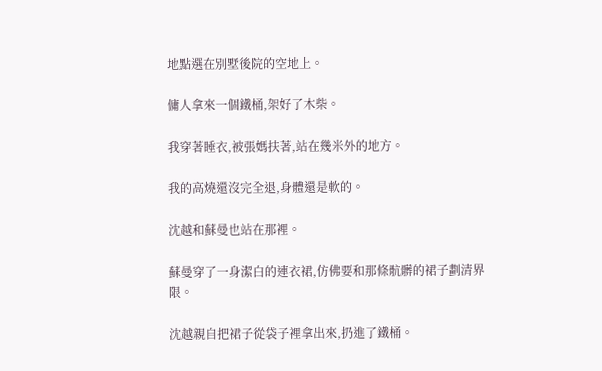地點選在別墅後院的空地上。

傭人拿來一個鐵桶,架好了木柴。

我穿著睡衣,被張媽扶著,站在幾米外的地方。

我的高燒還沒完全退,身體還是軟的。

沈越和蘇曼也站在那裡。

蘇曼穿了一身潔白的連衣裙,仿佛要和那條骯髒的裙子劃清界限。

沈越親自把裙子從袋子裡拿出來,扔進了鐵桶。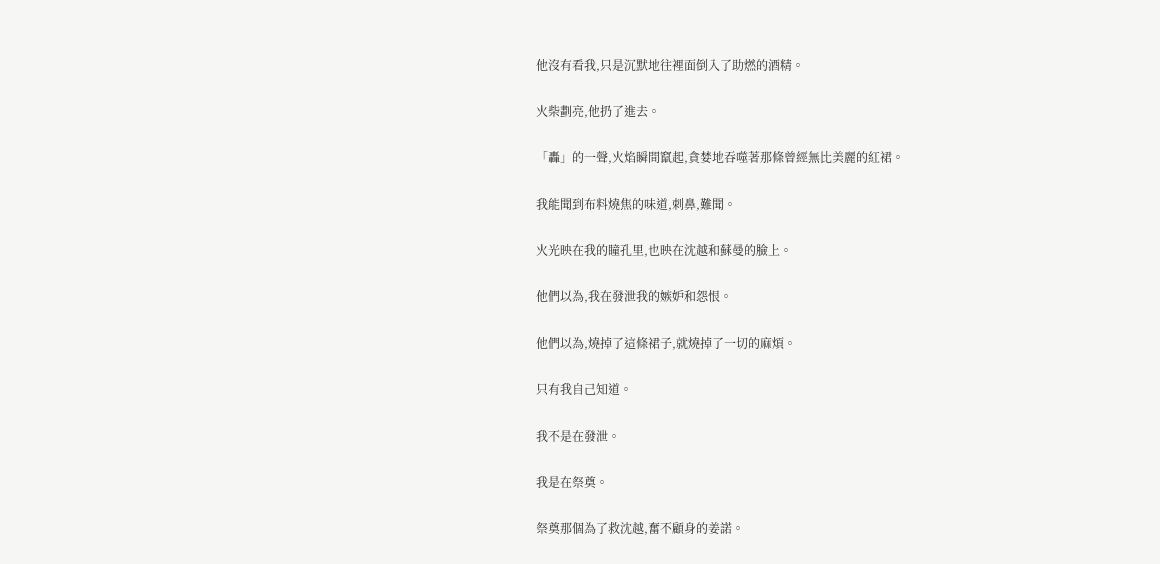他沒有看我,只是沉默地往裡面倒入了助燃的酒精。

火柴劃亮,他扔了進去。

「轟」的一聲,火焰瞬間竄起,貪婪地吞噬著那條曾經無比美麗的紅裙。

我能聞到布料燒焦的味道,刺鼻,難聞。

火光映在我的瞳孔里,也映在沈越和蘇曼的臉上。

他們以為,我在發泄我的嫉妒和怨恨。

他們以為,燒掉了這條裙子,就燒掉了一切的麻煩。

只有我自己知道。

我不是在發泄。

我是在祭奠。

祭奠那個為了救沈越,奮不顧身的姜諾。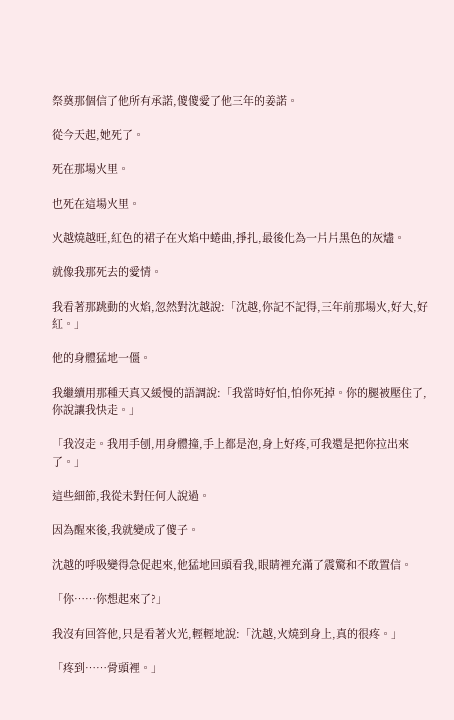祭奠那個信了他所有承諾,傻傻愛了他三年的姜諾。

從今天起,她死了。

死在那場火里。

也死在這場火里。

火越燒越旺,紅色的裙子在火焰中蜷曲,掙扎,最後化為一片片黑色的灰燼。

就像我那死去的愛情。

我看著那跳動的火焰,忽然對沈越說:「沈越,你記不記得,三年前那場火,好大,好紅。」

他的身體猛地一僵。

我繼續用那種天真又緩慢的語調說:「我當時好怕,怕你死掉。你的腿被壓住了,你說讓我快走。」

「我沒走。我用手刨,用身體撞,手上都是泡,身上好疼,可我還是把你拉出來了。」

這些細節,我從未對任何人說過。

因為醒來後,我就變成了傻子。

沈越的呼吸變得急促起來,他猛地回頭看我,眼睛裡充滿了震驚和不敢置信。

「你……你想起來了?」

我沒有回答他,只是看著火光,輕輕地說:「沈越,火燒到身上,真的很疼。」

「疼到……骨頭裡。」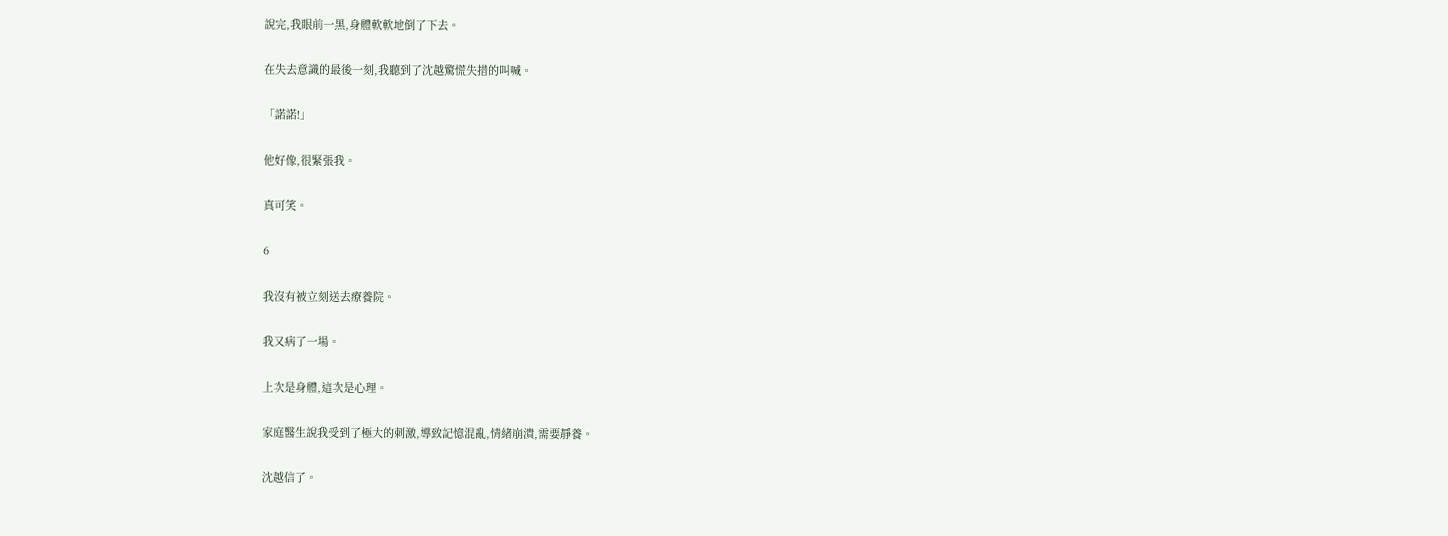說完,我眼前一黑,身體軟軟地倒了下去。

在失去意識的最後一刻,我聽到了沈越驚慌失措的叫喊。

「諾諾!」

他好像,很緊張我。

真可笑。

6

我沒有被立刻送去療養院。

我又病了一場。

上次是身體,這次是心理。

家庭醫生說我受到了極大的刺激,導致記憶混亂,情緒崩潰,需要靜養。

沈越信了。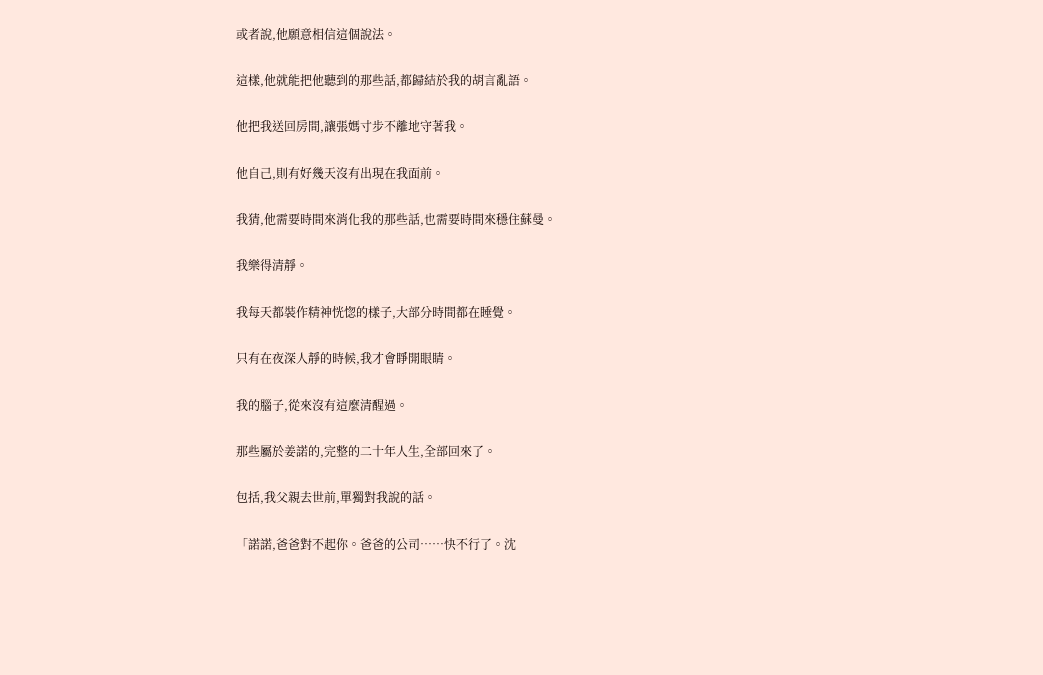或者說,他願意相信這個說法。

這樣,他就能把他聽到的那些話,都歸結於我的胡言亂語。

他把我送回房間,讓張媽寸步不離地守著我。

他自己,則有好幾天沒有出現在我面前。

我猜,他需要時間來消化我的那些話,也需要時間來穩住蘇曼。

我樂得清靜。

我每天都裝作精神恍惚的樣子,大部分時間都在睡覺。

只有在夜深人靜的時候,我才會睜開眼睛。

我的腦子,從來沒有這麼清醒過。

那些屬於姜諾的,完整的二十年人生,全部回來了。

包括,我父親去世前,單獨對我說的話。

「諾諾,爸爸對不起你。爸爸的公司……快不行了。沈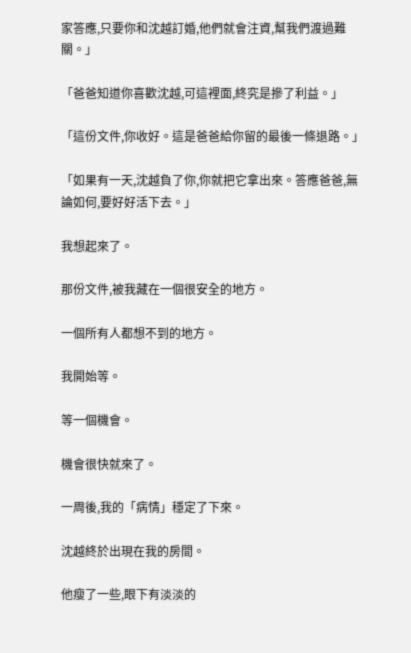家答應,只要你和沈越訂婚,他們就會注資,幫我們渡過難關。」

「爸爸知道你喜歡沈越,可這裡面,終究是摻了利益。」

「這份文件,你收好。這是爸爸給你留的最後一條退路。」

「如果有一天,沈越負了你,你就把它拿出來。答應爸爸,無論如何,要好好活下去。」

我想起來了。

那份文件,被我藏在一個很安全的地方。

一個所有人都想不到的地方。

我開始等。

等一個機會。

機會很快就來了。

一周後,我的「病情」穩定了下來。

沈越終於出現在我的房間。

他瘦了一些,眼下有淡淡的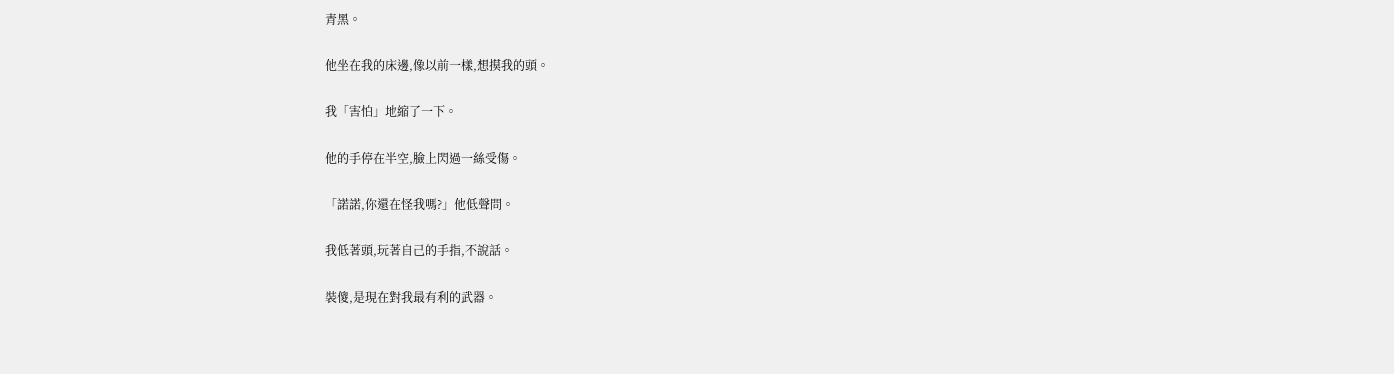青黑。

他坐在我的床邊,像以前一樣,想摸我的頭。

我「害怕」地縮了一下。

他的手停在半空,臉上閃過一絲受傷。

「諾諾,你還在怪我嗎?」他低聲問。

我低著頭,玩著自己的手指,不說話。

裝傻,是現在對我最有利的武器。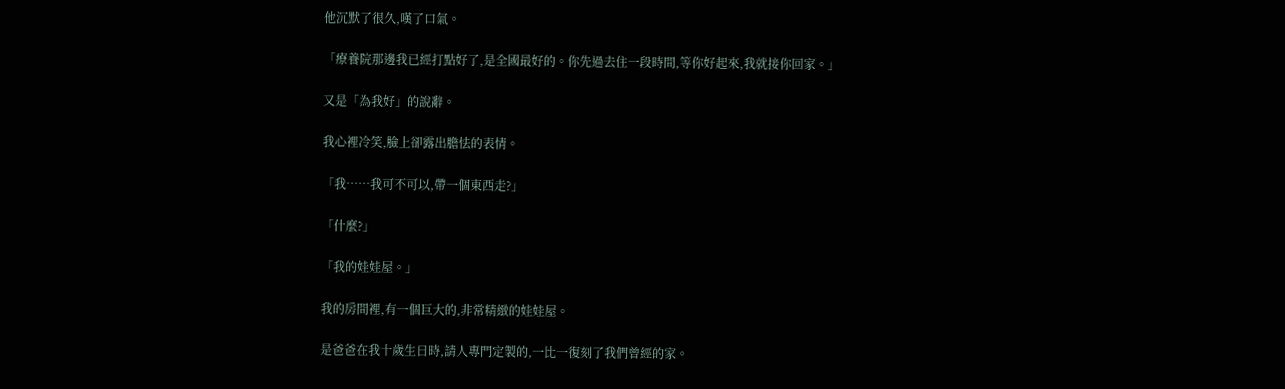他沉默了很久,嘆了口氣。

「療養院那邊我已經打點好了,是全國最好的。你先過去住一段時間,等你好起來,我就接你回家。」

又是「為我好」的說辭。

我心裡冷笑,臉上卻露出膽怯的表情。

「我……我可不可以,帶一個東西走?」

「什麼?」

「我的娃娃屋。」

我的房間裡,有一個巨大的,非常精緻的娃娃屋。

是爸爸在我十歲生日時,請人專門定製的,一比一復刻了我們曾經的家。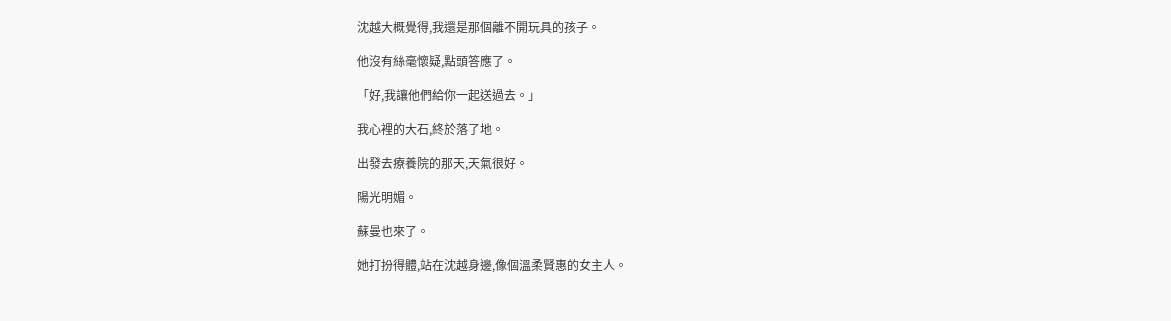沈越大概覺得,我還是那個離不開玩具的孩子。

他沒有絲毫懷疑,點頭答應了。

「好,我讓他們給你一起送過去。」

我心裡的大石,終於落了地。

出發去療養院的那天,天氣很好。

陽光明媚。

蘇曼也來了。

她打扮得體,站在沈越身邊,像個溫柔賢惠的女主人。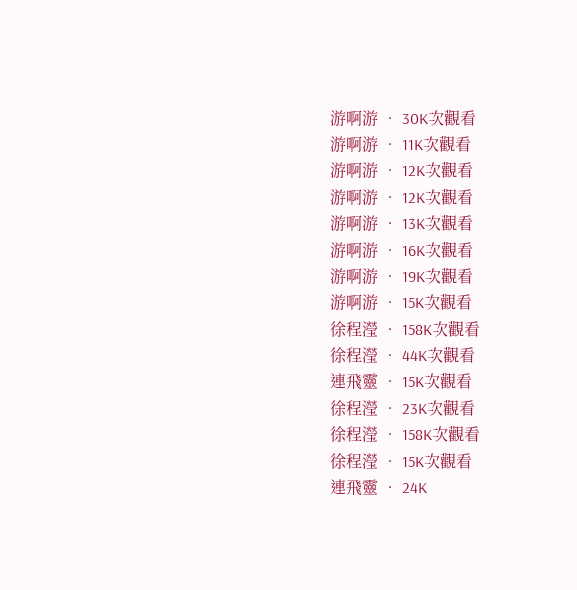游啊游 • 30K次觀看
游啊游 • 11K次觀看
游啊游 • 12K次觀看
游啊游 • 12K次觀看
游啊游 • 13K次觀看
游啊游 • 16K次觀看
游啊游 • 19K次觀看
游啊游 • 15K次觀看
徐程瀅 • 158K次觀看
徐程瀅 • 44K次觀看
連飛靈 • 15K次觀看
徐程瀅 • 23K次觀看
徐程瀅 • 158K次觀看
徐程瀅 • 15K次觀看
連飛靈 • 24K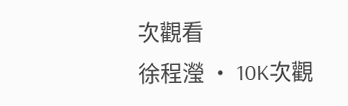次觀看
徐程瀅 • 10K次觀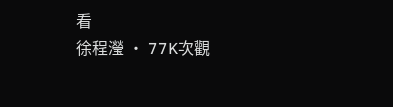看
徐程瀅 • 77K次觀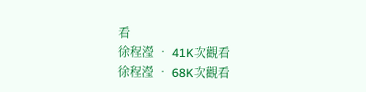看
徐程瀅 • 41K次觀看
徐程瀅 • 68K次觀看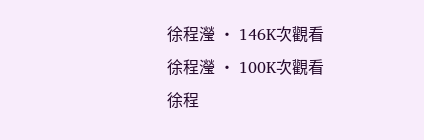徐程瀅 • 146K次觀看
徐程瀅 • 100K次觀看
徐程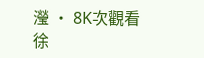瀅 • 8K次觀看
徐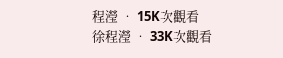程瀅 • 15K次觀看
徐程瀅 • 33K次觀看